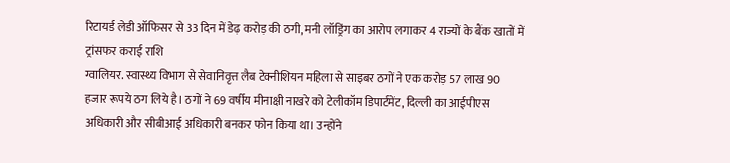रिटायर्ड लेडी ऑफिसर से 33 दिन में डेढ़ करोड़ की ठगी, मनी लॉड्रिंग का आरोप लगाकर 4 राज्यों के बैंक खातों में ट्रांसफर कराई राशि
ग्वालियर. स्वास्थ्य विभाग से सेवानिवृत्त लैब टेक्नीशियन महिला से साइबर ठगों ने एक करोड़ 57 लाख 90 हजार रूपये ठग लिये है। ठगों ने 69 वर्षीय मीनाक्षी नाखरे को टेलीकॉम डिपार्टमेंट, दिल्ली का आईपीएस अधिकारी और सीबीआई अधिकारी बनकर फोन किया था। उन्होंने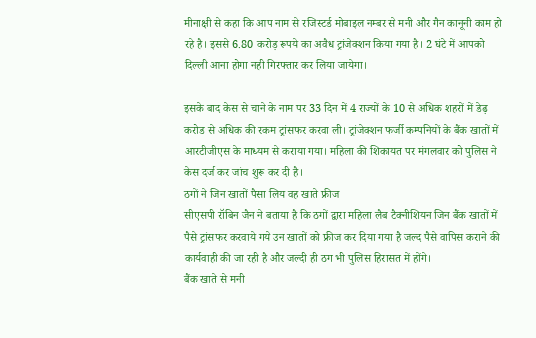मीनाक्षी से कहा कि आप नाम से रजिस्टर्ड मोबाइल नम्बर से मनी और गैन कानूनी काम हो रहे है। इससे 6.80 करोड़ रूपये का अवैध ट्रांजेक्शन किया गया है। 2 घंटे में आपको दिल्ली आना होगा नही गिरफ्तार कर लिया जायेगा।

इसके बाद केस से चाने के नाम पर 33 दिन में 4 राज्यों के 10 से अधिक शहरों में डेढ़ करोड से अधिक की रकम ट्रांसफर करवा ली। ट्रांजेक्शन फर्जी कम्पनियों के बैंक खातों में आरटीजीएस के माध्यम से कराया गया। महिला की शिकायत पर मंगलवार को पुलिस ने केस दर्ज कर जांच शुरू कर दी है।
ठगों ने जिन खातों पैसा लिय वह खाते फ्रीज
सीएसपी रॉबिन जैन ने बताया है कि ठगों द्वारा महिला लैब टैक्नीशियन जिन बैंक खातों में पैसे ट्रांसफर करवाये गये उन खातों को फ्रीज कर दिया गया है जल्द पैसे वापिस कराने की कार्यवाही की जा रही है और जल्दी ही ठग भी पुलिस हिरासत में होंगे।
बैंक खाते से मनी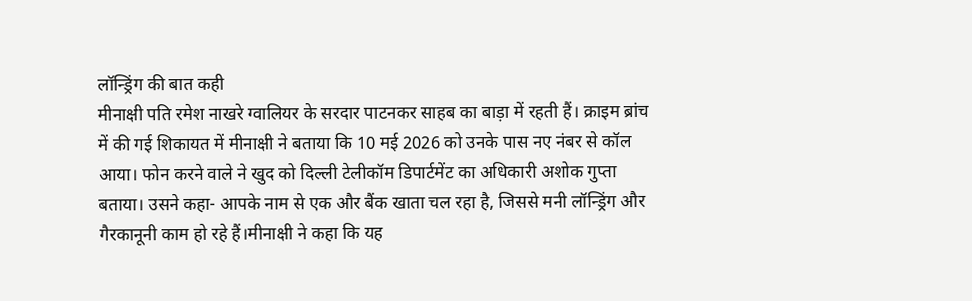लॉन्ड्रिंग की बात कही
मीनाक्षी पति रमेश नाखरे ग्वालियर के सरदार पाटनकर साहब का बाड़ा में रहती हैं। क्राइम ब्रांच में की गई शिकायत में मीनाक्षी ने बताया कि 10 मई 2026 को उनके पास नए नंबर से कॉल आया। फोन करने वाले ने खुद को दिल्ली टेलीकॉम डिपार्टमेंट का अधिकारी अशोक गुप्ता बताया। उसने कहा- आपके नाम से एक और बैंक खाता चल रहा है, जिससे मनी लॉन्ड्रिंग और गैरकानूनी काम हो रहे हैं।मीनाक्षी ने कहा कि यह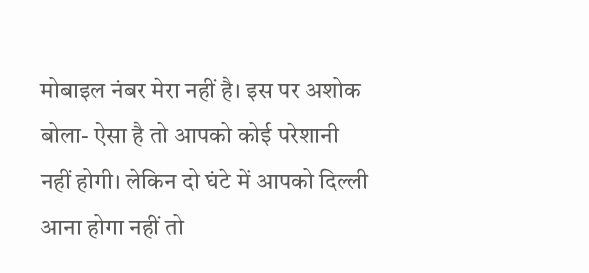मोबाइल नंबर मेरा नहीं है। इस पर अशोक बोला- ऐसा है तो आपको कोई परेशानी नहीं होगी। लेकिन दो घंटे में आपको दिल्ली आना होगा नहीं तो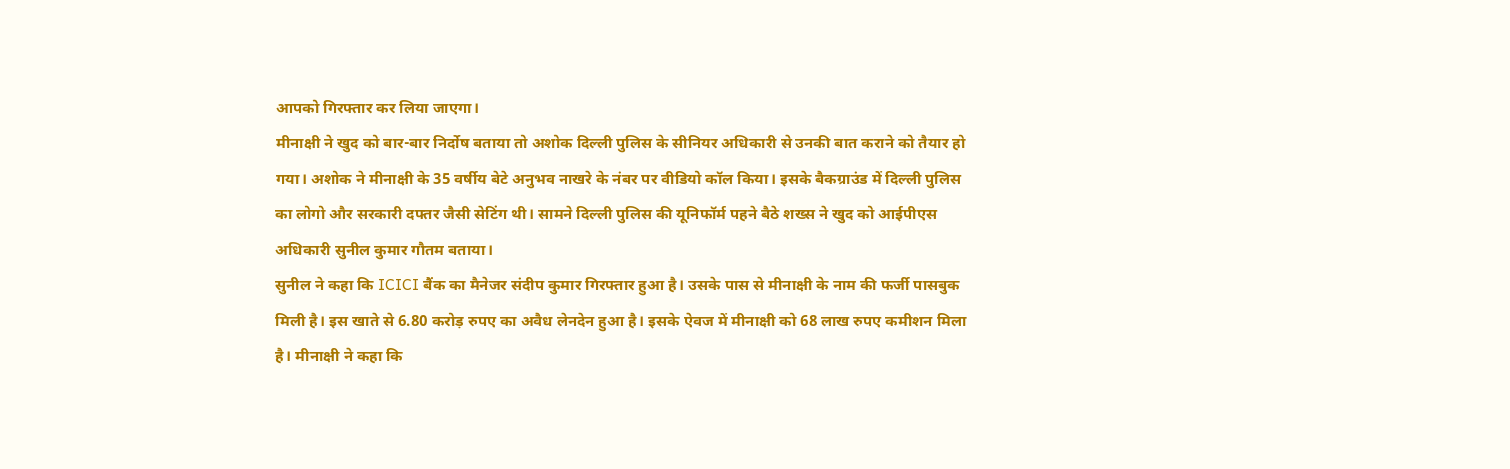आपको गिरफ्तार कर लिया जाएगा।
मीनाक्षी ने खुद को बार-बार निर्दोष बताया तो अशोक दिल्ली पुलिस के सीनियर अधिकारी से उनकी बात कराने को तैयार हो गया। अशोक ने मीनाक्षी के 35 वर्षीय बेटे अनुभव नाखरे के नंबर पर वीडियो कॉल किया। इसके बैकग्राउंड में दिल्ली पुलिस का लोगो और सरकारी दफ्तर जैसी सेटिंग थी। सामने दिल्ली पुलिस की यूनिफॉर्म पहने बैठे शख्स ने खुद को आईपीएस अधिकारी सुनील कुमार गौतम बताया।
सुनील ने कहा कि ICICI बैंक का मैनेजर संदीप कुमार गिरफ्तार हुआ है। उसके पास से मीनाक्षी के नाम की फर्जी पासबुक मिली है। इस खाते से 6.80 करोड़ रुपए का अवैध लेनदेन हुआ है। इसके ऐवज में मीनाक्षी को 68 लाख रुपए कमीशन मिला है। मीनाक्षी ने कहा कि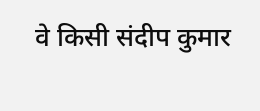वे किसी संदीप कुमार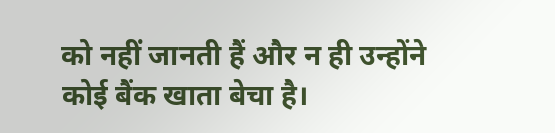को नहीं जानती हैं और न ही उन्होंने कोई बैंक खाता बेचा है।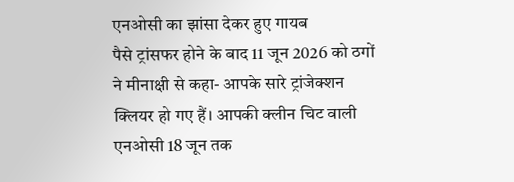एनओसी का झांसा देकर हुए गायब
पैसे ट्रांसफर होने के बाद 11 जून 2026 को ठगों ने मीनाक्षी से कहा- आपके सारे ट्रांजेक्शन क्लियर हो गए हैं। आपकी क्लीन चिट वाली एनओसी 18 जून तक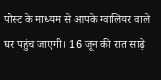पोस्ट के माध्यम से आपके ग्वालियर वाले घर पहुंच जाएगी। 16 जून की रात साढ़े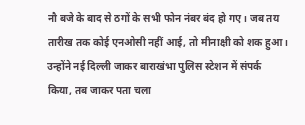नौ बजे के बाद से ठगों के सभी फोन नंबर बंद हो गए। जब तय तारीख तक कोई एनओसी नहीं आई, तो मीनाक्षी को शक हुआ। उन्होंने नई दिल्ली जाकर बाराखंभा पुलिस स्टेशन में संपर्क किया, तब जाकर पता चला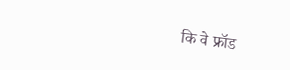कि वे फ्रॉड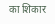का शिकार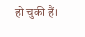हो चुकी हैं।